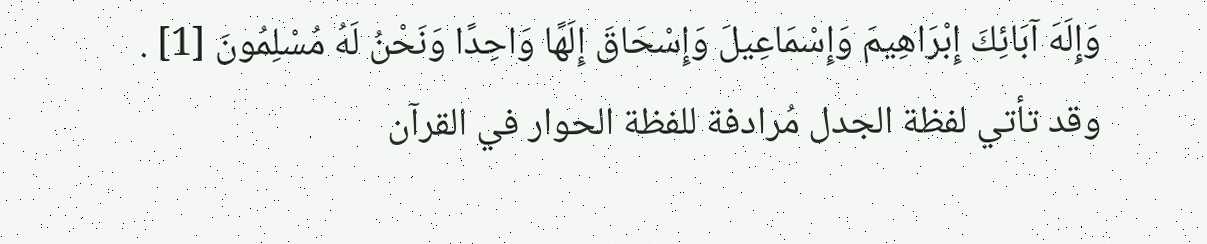وَإِلَهَ آبَائِكَ إِبْرَاهِيمَ وَإِسْمَاعِيلَ وَإِسْحَاقَ إِلَهًا وَاحِدًا وَنَحْنُ لَهُ مُسْلِمُونَ [1] .
وقد تأتي لفظة الجدل مُرادفة للفظة الحوار في القرآن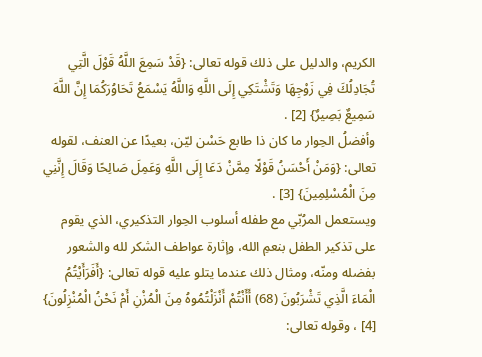الكريم، والدليل على ذلك قوله تعالى: {قَدْ سَمِعَ اللَّهُ قَوْلَ الَّتِي تُجَادِلُكَ فِي زَوْجِهَا وَتَشْتَكِي إِلَى اللَّهِ وَاللَّهُ يَسْمَعُ تَحَاوُرَكُمَا إِنَّ اللَّهَ سَمِيعٌ بَصِيرٌ} [2] .
وأفضلُ الحِوار ما كان ذا طابع حَسْن ليّن، بعيدًا عن العنف، لقوله تعالى: {وَمَنْ أَحْسَنُ قَوْلًا مِمَّنْ دَعَا إِلَى اللَّهِ وَعَمِلَ صَالِحًا وَقَالَ إِنَّنِي مِنَ الْمُسْلِمِينَ} [3] .
ويستعمل المرُبّي مع طفله أسلوب الحِوار التذكيري، الذي يقوم على تذكير الطفل بنعمِ الله، وإثارة عواطف الشكر لله والشعور بفضله ومنّه، ومثال ذلك عندما يتلو عليه قوله تعالى: {أَفَرَأَيْتُمُ الْمَاءَ الَّذِي تَشْرَبُونَ (68) أَأَنْتُمْ أَنْزَلْتُمُوهُ مِنَ الْمُزْنِ أَمْ نَحْنُ الْمُنْزِلُونَ} [4] ، وقوله تعالى: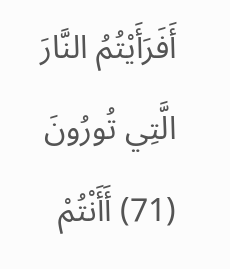أَفَرَأَيْتُمُ النَّارَ الَّتِي تُورُونَ (71) أَأَنْتُمْ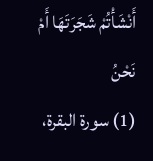أَنْشَأْتُمْ شَجَرَتَهَا أَمْ نَحْنُ
(1) سورة البقرة،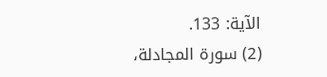الآية: 133.
(2) سورة المجادلة،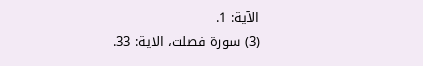الآية: 1.
(3) سورة فصلت، الاية: 33.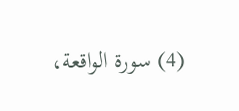(4) سورة الواقعة،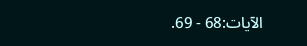الآيات:68 - 69.